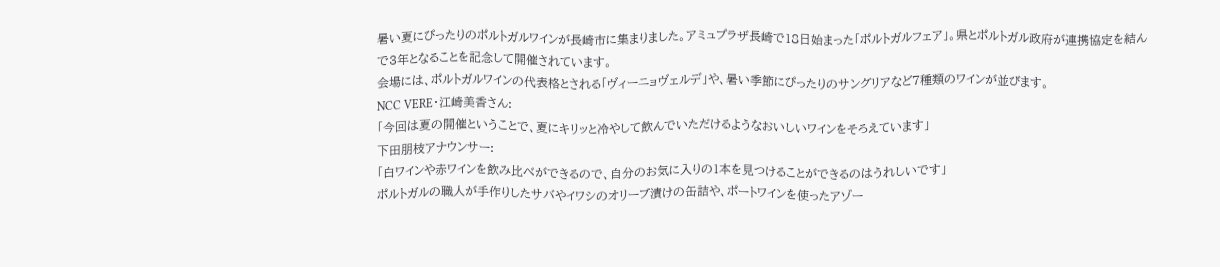暑い夏にぴったりのポルトガルワインが長崎市に集まりました。アミュプラザ長崎で18日始まった「ポルトガルフェア」。県とポルトガル政府が連携協定を結んで3年となることを記念して開催されています。
会場には、ポルトガルワインの代表格とされる「ヴィーニョヴェルデ」や、暑い季節にぴったりのサングリアなど7種類のワインが並びます。
NCC VERE・江崎美香さん:
「今回は夏の開催ということで、夏にキリッと冷やして飲んでいただけるようなおいしいワインをそろえています」
下田朋枝アナウンサー:
「白ワインや赤ワインを飲み比べができるので、自分のお気に入りの1本を見つけることができるのはうれしいです」
ポルトガルの職人が手作りしたサバやイワシのオリーブ漬けの缶詰や、ポートワインを使ったアゾー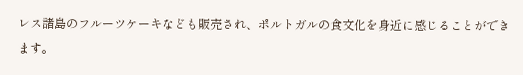レス諸島のフルーツケーキなども販売され、ポルトガルの食文化を身近に感じることができます。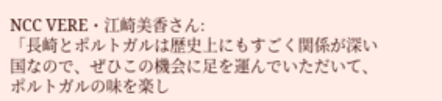NCC VERE・江崎美香さん:
「長崎とポルトガルは歴史上にもすごく関係が深い国なので、ぜひこの機会に足を運んでいただいて、ポルトガルの味を楽し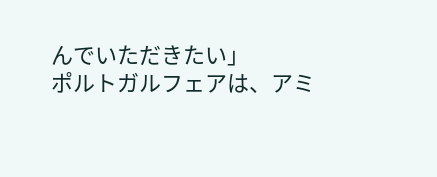んでいただきたい」
ポルトガルフェアは、アミ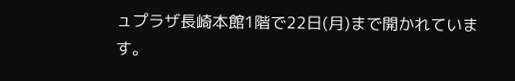ュプラザ長崎本館1階で22日(月)まで開かれています。